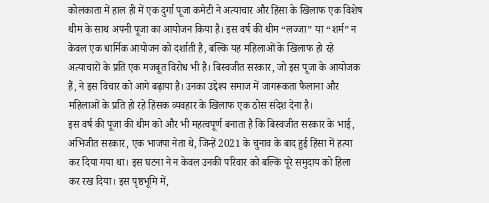कोलकाता में हाल ही में एक दुर्गा पूजा कमेटी ने अत्याचार और हिंसा के खिलाफ एक विशेष थीम के साथ अपनी पूजा का आयोजन किया है। इस वर्ष की थीम “लज्जा” या “शर्म” न केवल एक धार्मिक आयोजन को दर्शाती है, बल्कि यह महिलाओं के खिलाफ हो रहे अत्याचारों के प्रति एक मजबूत विरोध भी है। बिस्वजीत सरकार, जो इस पूजा के आयोजक हैं, ने इस विचार को आगे बढ़ाया है। उनका उद्देश्य समाज में जागरूकता फैलाना और महिलाओं के प्रति हो रहे हिंसक व्यवहार के खिलाफ एक ठोस संदेश देना है।
इस वर्ष की पूजा की थीम को और भी महत्वपूर्ण बनाता है कि बिस्वजीत सरकार के भाई, अभिजीत सरकार, एक भाजपा नेता थे, जिन्हें 2021 के चुनाव के बाद हुई हिंसा में हत्या कर दिया गया था। इस घटना ने न केवल उनकी परिवार को बल्कि पूरे समुदाय को हिला कर रख दिया। इस पृष्ठभूमि में,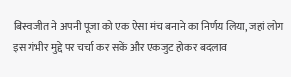बिस्वजीत ने अपनी पूजा को एक ऐसा मंच बनाने का निर्णय लिया, जहां लोग इस गंभीर मुद्दे पर चर्चा कर सकें और एकजुट होकर बदलाव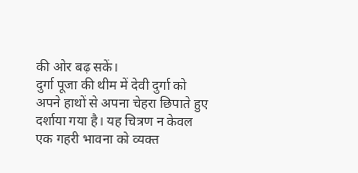की ओर बढ़ सकें।
दुर्गा पूजा की थीम में देवी दुर्गा को अपने हाथों से अपना चेहरा छिपाते हुए दर्शाया गया है। यह चित्रण न केवल एक गहरी भावना को व्यक्त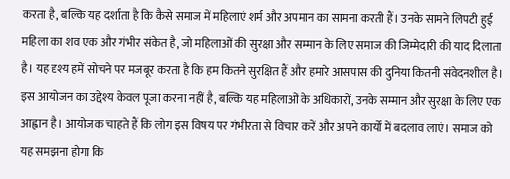करता है, बल्कि यह दर्शाता है कि कैसे समाज में महिलाएं शर्म और अपमान का सामना करती हैं। उनके सामने लिपटी हुई महिला का शव एक और गंभीर संकेत है, जो महिलाओं की सुरक्षा और सम्मान के लिए समाज की जिम्मेदारी की याद दिलाता है। यह दृश्य हमें सोचने पर मजबूर करता है कि हम कितने सुरक्षित हैं और हमारे आसपास की दुनिया कितनी संवेदनशील है।
इस आयोजन का उद्देश्य केवल पूजा करना नहीं है, बल्कि यह महिलाओं के अधिकारों, उनके सम्मान और सुरक्षा के लिए एक आह्वान है। आयोजक चाहते हैं कि लोग इस विषय पर गंभीरता से विचार करें और अपने कार्यों में बदलाव लाएं। समाज को यह समझना होगा कि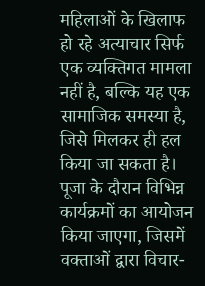महिलाओं के खिलाफ हो रहे अत्याचार सिर्फ एक व्यक्तिगत मामला नहीं है, बल्कि यह एक सामाजिक समस्या है, जिसे मिलकर ही हल किया जा सकता है।
पूजा के दौरान विभिन्न कार्यक्रमों का आयोजन किया जाएगा, जिसमें वक्ताओं द्वारा विचार-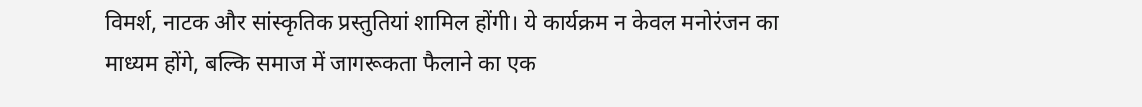विमर्श, नाटक और सांस्कृतिक प्रस्तुतियां शामिल होंगी। ये कार्यक्रम न केवल मनोरंजन का माध्यम होंगे, बल्कि समाज में जागरूकता फैलाने का एक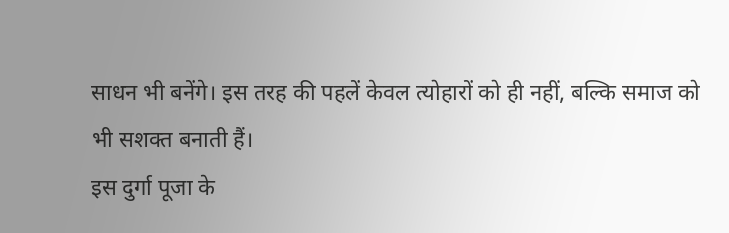साधन भी बनेंगे। इस तरह की पहलें केवल त्योहारों को ही नहीं, बल्कि समाज को भी सशक्त बनाती हैं।
इस दुर्गा पूजा के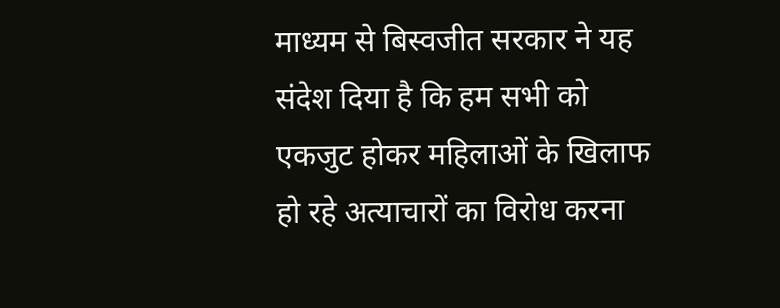माध्यम से बिस्वजीत सरकार ने यह संदेश दिया है कि हम सभी को एकजुट होकर महिलाओं के खिलाफ हो रहे अत्याचारों का विरोध करना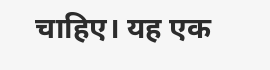चाहिए। यह एक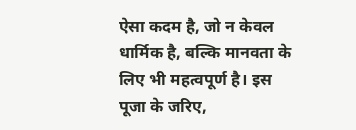ऐसा कदम है, जो न केवल धार्मिक है, बल्कि मानवता के लिए भी महत्वपूर्ण है। इस पूजा के जरिए,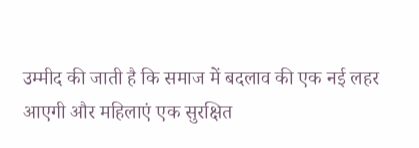उम्मीद की जाती है कि समाज में बदलाव की एक नई लहर आएगी और महिलाएं एक सुरक्षित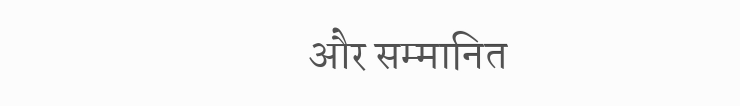और सम्मानित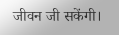जीवन जी सकेंगी।